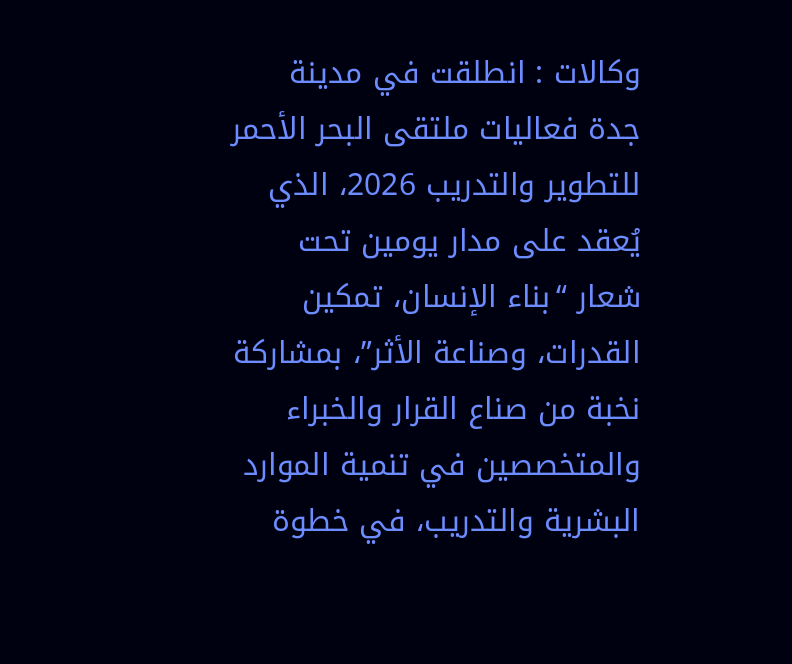وكالات : انطلقت في مدينة جدة فعاليات ملتقى البحر الأحمر للتطوير والتدريب 2026، الذي يُعقد على مدار يومين تحت شعار “بناء الإنسان، تمكين القدرات، وصناعة الأثر”، بمشاركة نخبة من صناع القرار والخبراء والمتخصصين في تنمية الموارد البشرية والتدريب، في خطوة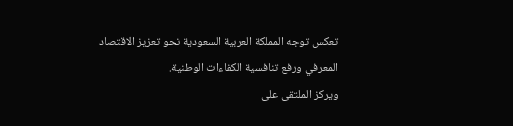تعكس توجه المملكة العربية السعودية نحو تعزيز الاقتصاد المعرفي ورفع تنافسية الكفاءات الوطنية.
ويركز الملتقى على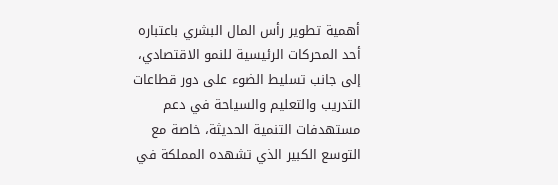أهمية تطوير رأس المال البشري باعتباره أحد المحركات الرئيسية للنمو الاقتصادي، إلى جانب تسليط الضوء على دور قطاعات التدريب والتعليم والسياحة في دعم مستهدفات التنمية الحديثة، خاصة مع التوسع الكبير الذي تشهده المملكة في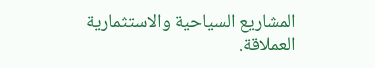المشاريع السياحية والاستثمارية العملاقة.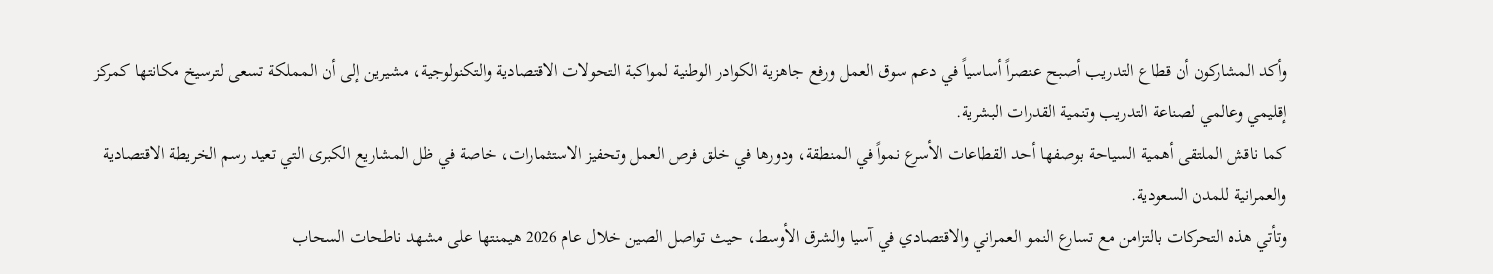وأكد المشاركون أن قطاع التدريب أصبح عنصراً أساسياً في دعم سوق العمل ورفع جاهزية الكوادر الوطنية لمواكبة التحولات الاقتصادية والتكنولوجية، مشيرين إلى أن المملكة تسعى لترسيخ مكانتها كمركز إقليمي وعالمي لصناعة التدريب وتنمية القدرات البشرية.
كما ناقش الملتقى أهمية السياحة بوصفها أحد القطاعات الأسرع نمواً في المنطقة، ودورها في خلق فرص العمل وتحفيز الاستثمارات، خاصة في ظل المشاريع الكبرى التي تعيد رسم الخريطة الاقتصادية والعمرانية للمدن السعودية.
وتأتي هذه التحركات بالتزامن مع تسارع النمو العمراني والاقتصادي في آسيا والشرق الأوسط، حيث تواصل الصين خلال عام 2026 هيمنتها على مشهد ناطحات السحاب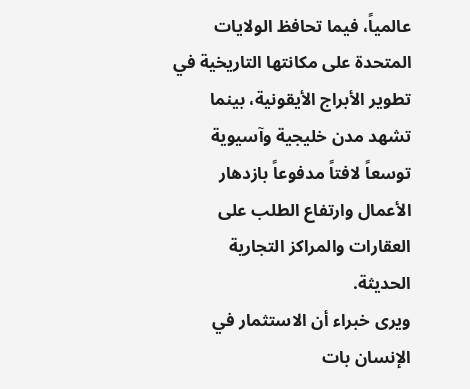عالمياً، فيما تحافظ الولايات المتحدة على مكانتها التاريخية في تطوير الأبراج الأيقونية، بينما تشهد مدن خليجية وآسيوية توسعاً لافتاً مدفوعاً بازدهار الأعمال وارتفاع الطلب على العقارات والمراكز التجارية الحديثة.
ويرى خبراء أن الاستثمار في الإنسان بات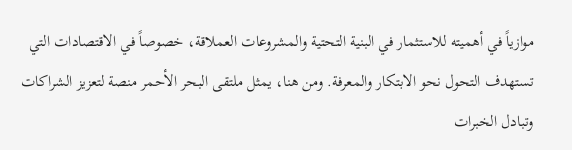موازياً في أهميته للاستثمار في البنية التحتية والمشروعات العملاقة، خصوصاً في الاقتصادات التي تستهدف التحول نحو الابتكار والمعرفة. ومن هنا، يمثل ملتقى البحر الأحمر منصة لتعزيز الشراكات وتبادل الخبرات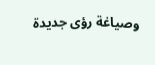وصياغة رؤى جديدة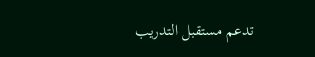تدعم مستقبل التدريب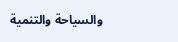والسياحة والتنمية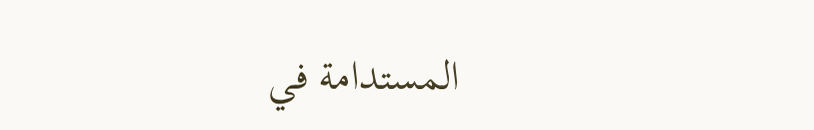المستدامة في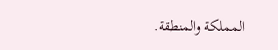المملكة والمنطقة.